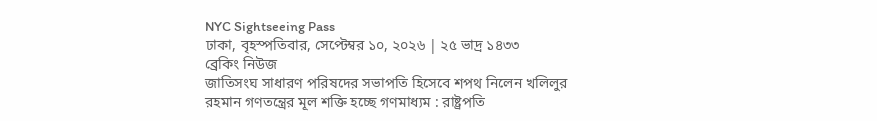NYC Sightseeing Pass
ঢাকা, বৃহস্পতিবার, সেপ্টেম্বর ১০, ২০২৬ | ২৫ ভাদ্র ১৪৩৩
ব্রেকিং নিউজ
জাতিসংঘ সাধারণ পরিষদের সভাপতি হিসেবে শপথ নিলেন খলিলুর রহমান গণতন্ত্রের মূল শক্তি হচ্ছে গণমাধ্যম : রাষ্ট্রপতি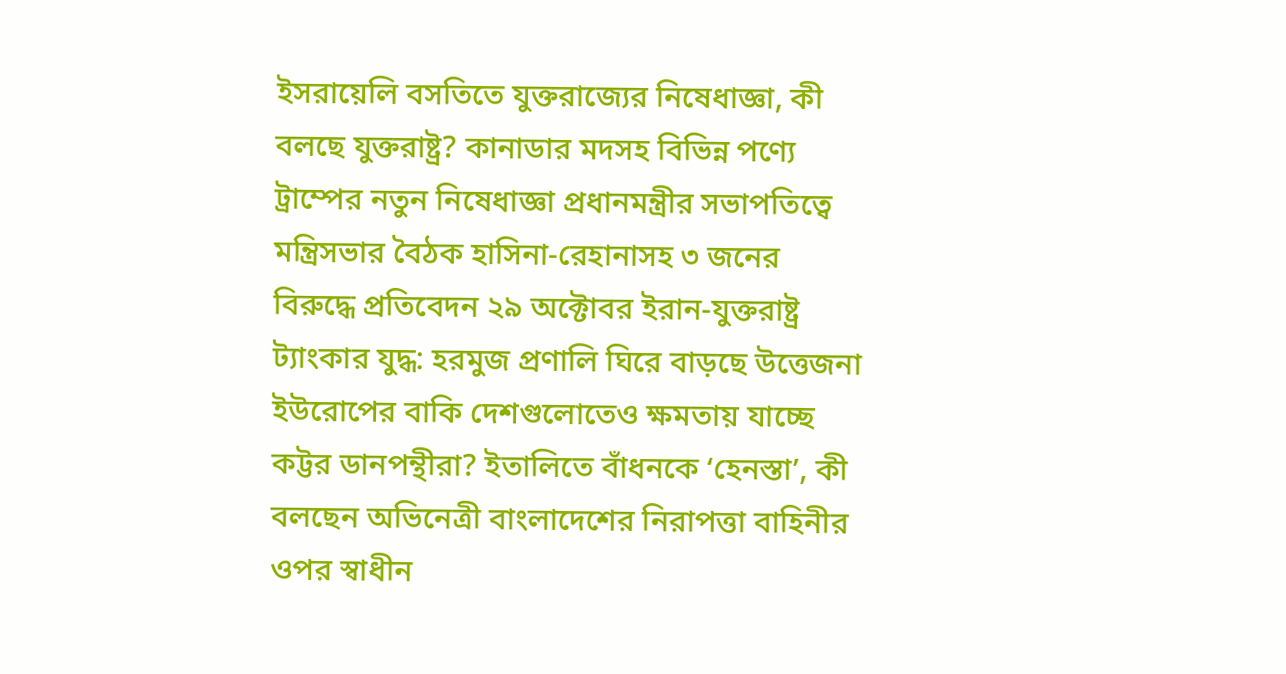ইসরায়েলি বসতিতে যুক্তরাজ্যের নিষেধাজ্ঞা, কী বলছে যুক্তরাষ্ট্র? কানাডার মদসহ বিভিন্ন পণ্যে ট্রাম্পের নতুন নিষেধাজ্ঞা প্রধানমন্ত্রীর সভাপতিত্বে মন্ত্রিসভার বৈঠক হাসিনা-রেহানাসহ ৩ জনের বিরুদ্ধে প্রতিবেদন ২৯ অক্টোবর ইরান-যুক্তরাষ্ট্র ট্যাংকার যুদ্ধ: হরমুজ প্রণালি ঘিরে বাড়ছে উত্তেজনা ইউরোপের বাকি দেশগুলোতেও ক্ষমতায় যাচ্ছে কট্টর ডানপন্থীরা? ইতালিতে বাঁধনকে ‘হেনস্তা’, কী বলছেন অভিনেত্রী বাংলাদেশের নিরাপত্তা বাহিনীর ওপর স্বাধীন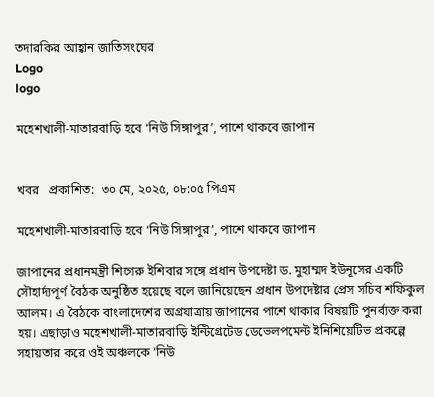তদারকির আহ্বান জাতিসংঘের
Logo
logo

মহেশখালী-মাতারবাড়ি হবে ‘নিউ সিঙ্গাপুর’, পাশে থাকবে জাপান


খবর   প্রকাশিত:  ৩০ মে, ২০২৫, ০৮:০৫ পিএম

মহেশখালী-মাতারবাড়ি হবে ‘নিউ সিঙ্গাপুর’, পাশে থাকবে জাপান

জাপানের প্রধানমন্ত্রী শিগেরু ইশিবার সঙ্গে প্রধান উপদেষ্টা ড. মুহাম্মদ ইউনূসের একটি সৌহার্দ্যপূর্ণ বৈঠক অনুষ্ঠিত হয়েছে বলে জানিয়েছেন প্রধান উপদেষ্টার প্রেস সচিব শফিকুল আলম। এ বৈঠকে বাংলাদেশের অগ্রযাত্রায় জাপানের পাশে থাকার বিষয়টি পুনর্ব্যক্ত করা হয়। এছাড়াও মহেশখালী-মাতারবাড়ি ইন্টিগ্রেটেড ডেভেলপমেন্ট ইনিশিয়েটিভ প্রকল্পে সহায়তার করে ওই অঞ্চলকে ‘নিউ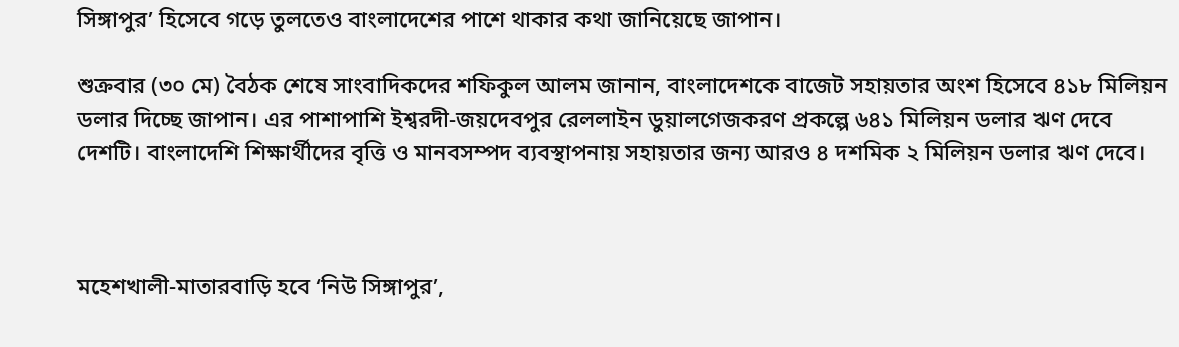সিঙ্গাপুর’ হিসেবে গড়ে তুলতেও বাংলাদেশের পাশে থাকার কথা জানিয়েছে জাপান।

শুক্রবার (৩০ মে) বৈঠক শেষে সাংবাদিকদের শফিকুল আলম জানান, বাংলাদেশকে বাজেট সহায়তার অংশ হিসেবে ৪১৮ মিলিয়ন ডলার দিচ্ছে জাপান। এর পাশাপাশি ইশ্বরদী-জয়দেবপুর রেললাইন ডুয়ালগেজকরণ প্রকল্পে ৬৪১ মিলিয়ন ডলার ঋণ দেবে দেশটি। বাংলাদেশি শিক্ষার্থীদের বৃত্তি ও মানবসম্পদ ব্যবস্থাপনায় সহায়তার জন্য আরও ৪ দশমিক ২ মিলিয়ন ডলার ঋণ দেবে।



মহেশখালী-মাতারবাড়ি হবে ‘নিউ সিঙ্গাপুর’,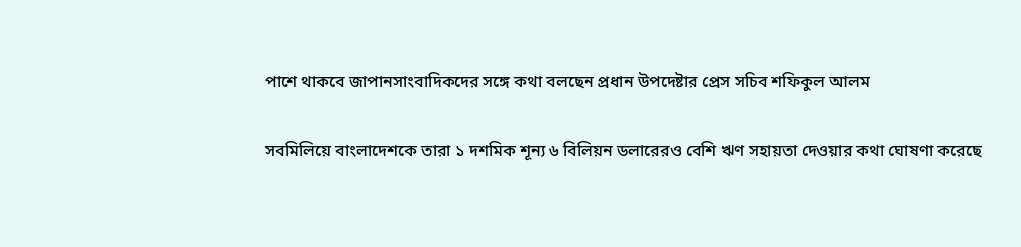পাশে থাকবে জাপানসাংবাদিকদের সঙ্গে কথা বলছেন প্রধান উপদেষ্টার প্রেস সচিব শফিকুল আলম

সবমিলিয়ে বাংলাদেশকে তারা ১ দশমিক শূন্য ৬ বিলিয়ন ডলারেরও বেশি ঋণ সহায়তা দেওয়ার কথা ঘোষণা করেছে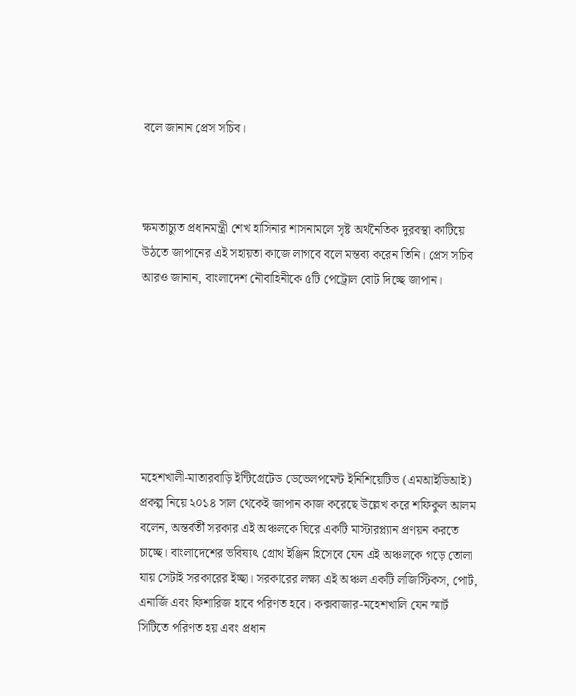বলে জানান প্রেস সচিব।



ক্ষমতাচ্যুত প্রধানমন্ত্রী শেখ হাসিনার শাসনামলে সৃষ্ট অর্থনৈতিক দুরবস্থা কাটিয়ে উঠতে জাপানের এই সহায়তা কাজে লাগবে বলে মন্তব্য করেন তিনি। প্রেস সচিব আরও জানান, বাংলাদেশ নৌবাহিনীকে ৫টি পেট্রোল বোট দিচ্ছে জাপান।







মহেশখালী-মাতারবাড়ি ইন্টিগ্রেটেড ডেভেলপমেন্ট ইনিশিয়েটিভ (এমআইডিআই) প্রকল্প নিয়ে ২০১৪ সাল থেকেই জাপান কাজ করেছে উল্লেখ করে শফিকুল আলম বলেন, অন্তর্বর্তী সরকার এই অঞ্চলকে ঘিরে একটি মাস্টারপ্ল্যান প্রণয়ন করতে চাচ্ছে। বাংলাদেশের ভবিষ্যৎ গ্রোথ ইঞ্জিন হিসেবে যেন এই অঞ্চলকে গড়ে তোলা যায় সেটাই সরকারের ইচ্ছা। সরকারের লক্ষ্য এই অঞ্চল একটি লজিস্টিকস, পোর্ট, এনার্জি এবং ফিশারিজ হাবে পরিণত হবে। কক্সবাজার-মহেশখালি যেন স্মার্ট সিটিতে পরিণত হয় এবং প্রধান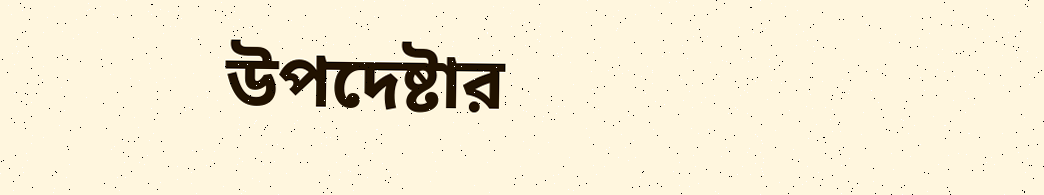উপদেষ্টার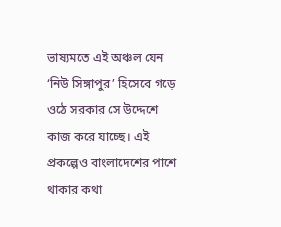ভাষ্যমতে এই অঞ্চল যেন ‘নিউ সিঙ্গাপুর’ হিসেবে গড়ে ওঠে সরকার সে উদ্দেশে কাজ করে যাচ্ছে। এই প্রকল্পেও বাংলাদেশের পাশে থাকার কথা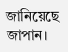জানিয়েছে জাপান।